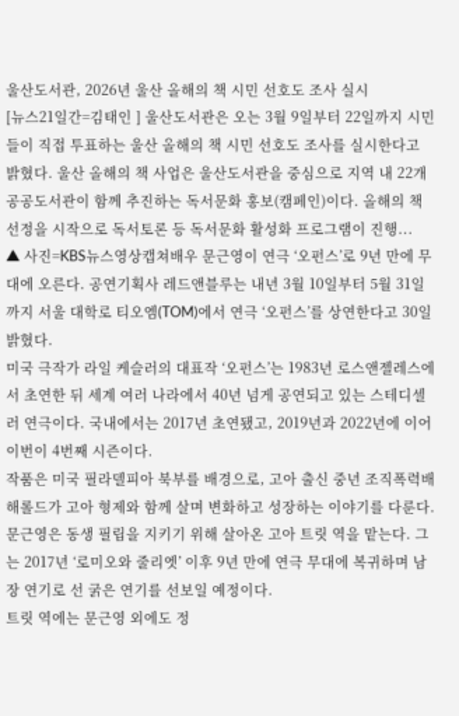울산도서관, 2026년 울산 올해의 책 시민 선호도 조사 실시
[뉴스21일간=김태인 ] 울산도서관은 오는 3월 9일부터 22일까지 시민들이 직접 투표하는 울산 올해의 책 시민 선호도 조사를 실시한다고 밝혔다. 울산 올해의 책 사업은 울산도서관을 중심으로 지역 내 22개 공공도서관이 함께 추진하는 독서문화 홍보(캠페인)이다. 올해의 책 선정을 시작으로 독서토론 등 독서문화 활성화 프로그램이 진행...
▲ 사진=KBS뉴스영상캡쳐배우 문근영이 연극 ‘오펀스’로 9년 만에 무대에 오른다. 공연기획사 레드앤블루는 내년 3월 10일부터 5월 31일까지 서울 대학로 티오엠(TOM)에서 연극 ‘오펀스’를 상연한다고 30일 밝혔다.
미국 극작가 라일 케슬러의 대표작 ‘오펀스’는 1983년 로스앤젤레스에서 초연한 뒤 세계 여러 나라에서 40년 넘게 공연되고 있는 스테디셀러 연극이다. 국내에서는 2017년 초연됐고, 2019년과 2022년에 이어 이번이 4번째 시즌이다.
작품은 미국 필라델피아 북부를 배경으로, 고아 출신 중년 조직폭력배 해롤드가 고아 형제와 함께 살며 변화하고 성장하는 이야기를 다룬다. 문근영은 동생 필립을 지키기 위해 살아온 고아 트릿 역을 맡는다. 그는 2017년 ‘로미오와 줄리엣’ 이후 9년 만에 연극 무대에 복귀하며 남장 연기로 선 굵은 연기를 선보일 예정이다.
트릿 역에는 문근영 외에도 정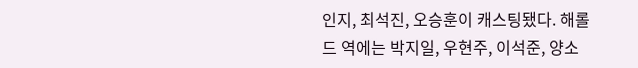인지, 최석진, 오승훈이 캐스팅됐다. 해롤드 역에는 박지일, 우현주, 이석준, 양소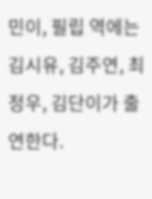민이, 필립 역에는 김시유, 김주연, 최정우, 김단이가 출연한다.